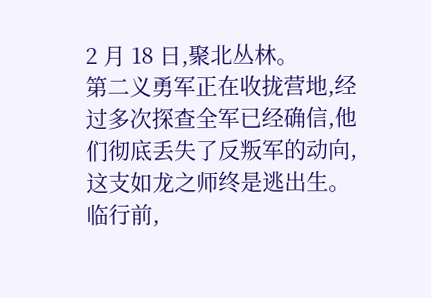2 月 18 日,聚北丛林。
第二义勇军正在收拢营地,经过多次探查全军已经确信,他们彻底丢失了反叛军的动向,这支如龙之师终是逃出生。
临行前,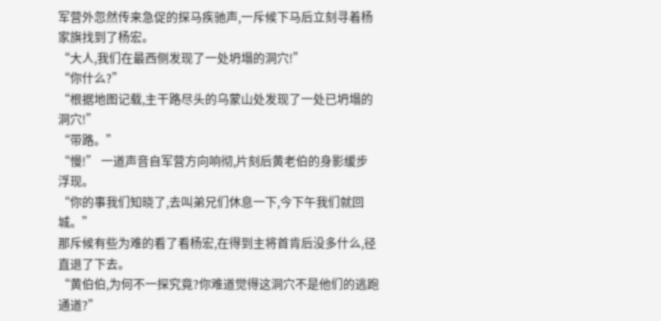军营外忽然传来急促的探马疾驰声,一斥候下马后立刻寻着杨家旗找到了杨宏。
“大人,我们在最西侧发现了一处坍塌的洞穴!”
“你什么?”
“根据地图记载,主干路尽头的乌蒙山处发现了一处已坍塌的洞穴!”
“带路。”
“慢!” 一道声音自军营方向响彻,片刻后黄老伯的身影缓步浮现。
“你的事我们知晓了,去叫弟兄们休息一下,今下午我们就回城。”
那斥候有些为难的看了看杨宏,在得到主将首肯后没多什么,径直退了下去。
“黄伯伯,为何不一探究竟?你难道觉得这洞穴不是他们的逃跑通道?”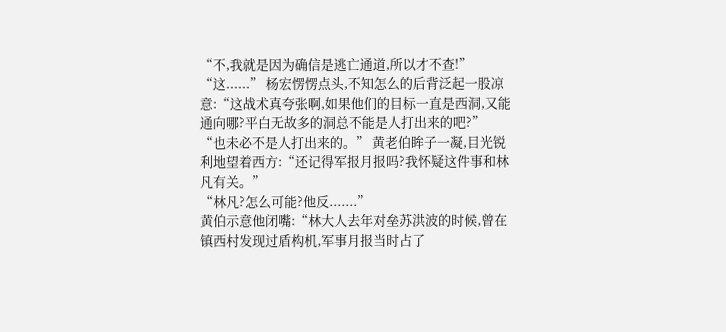“不,我就是因为确信是逃亡通道,所以才不查!”
“这......” 杨宏愣愣点头,不知怎么的后背泛起一股凉意:“这战术真夸张啊,如果他们的目标一直是西洞,又能通向哪?平白无故多的洞总不能是人打出来的吧?”
“也未必不是人打出来的。” 黄老伯眸子一凝,目光锐利地望着西方:“还记得军报月报吗?我怀疑这件事和林凡有关。”
“林凡?怎么可能?他反.......”
黄伯示意他闭嘴:“林大人去年对垒苏洪波的时候,曾在镇西村发现过盾构机,军事月报当时占了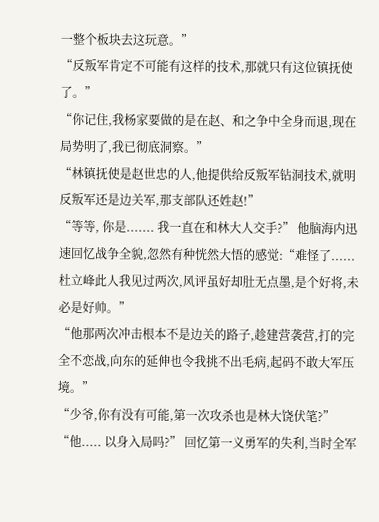一整个板块去这玩意。”
“反叛军肯定不可能有这样的技术,那就只有这位镇抚使了。”
“你记住,我杨家要做的是在赵、和之争中全身而退,现在局势明了,我已彻底洞察。”
“林镇抚使是赵世忠的人,他提供给反叛军钻洞技术,就明反叛军还是边关军,那支部队还姓赵!”
“等等, 你是....... 我一直在和林大人交手?” 他脑海内迅速回忆战争全貌,忽然有种恍然大悟的感觉:“难怪了...... 杜立峰此人我见过两次,风评虽好却肚无点墨,是个好将,未必是好帅。”
“他那两次冲击根本不是边关的路子,趁建营袭营,打的完全不恋战,向东的延伸也令我挑不出毛病,起码不敢大军压境。”
“少爷,你有没有可能,第一次攻杀也是林大饶伏笔?”
“他..... 以身入局吗?” 回忆第一义勇军的失利,当时全军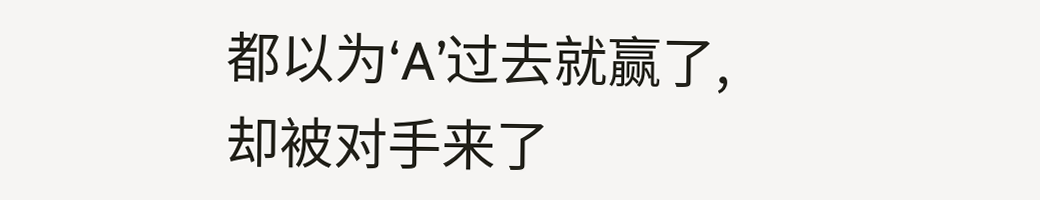都以为‘A’过去就赢了,却被对手来了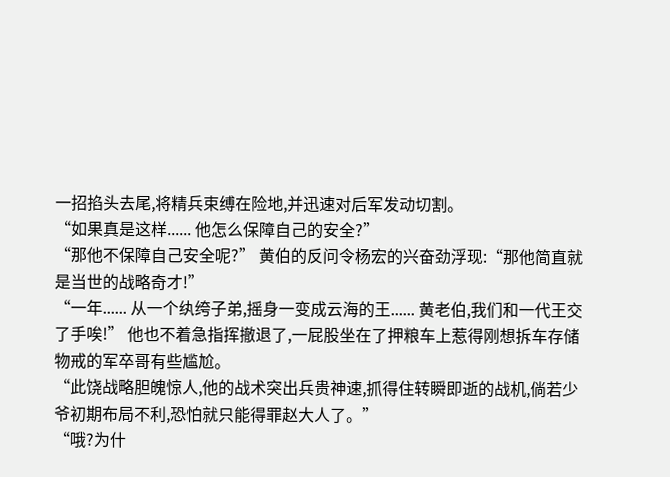一招掐头去尾,将精兵束缚在险地,并迅速对后军发动切割。
“如果真是这样...... 他怎么保障自己的安全?”
“那他不保障自己安全呢?” 黄伯的反问令杨宏的兴奋劲浮现:“那他简直就是当世的战略奇才!”
“一年...... 从一个纨绔子弟,摇身一变成云海的王...... 黄老伯,我们和一代王交了手唉!” 他也不着急指挥撤退了,一屁股坐在了押粮车上惹得刚想拆车存储物戒的军卒哥有些尴尬。
“此饶战略胆魄惊人,他的战术突出兵贵神速,抓得住转瞬即逝的战机,倘若少爷初期布局不利,恐怕就只能得罪赵大人了。”
“哦?为什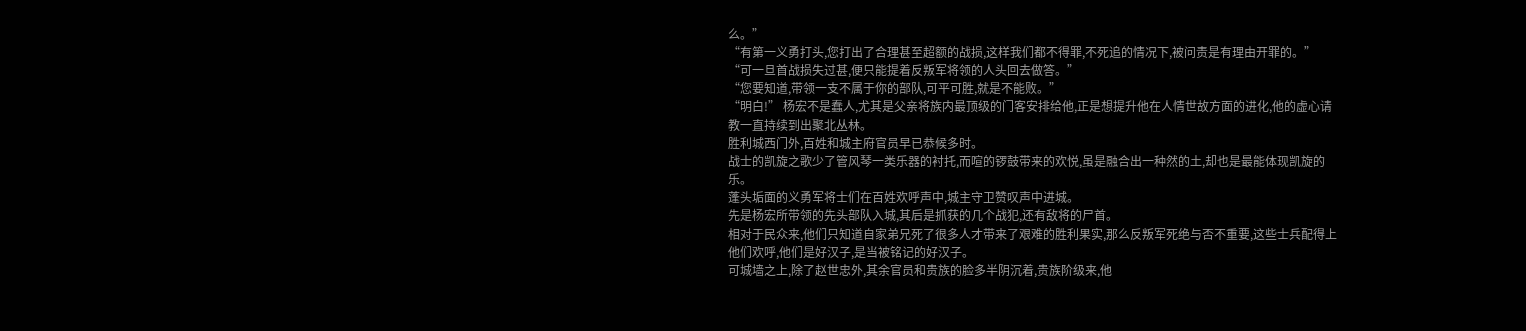么。”
“有第一义勇打头,您打出了合理甚至超额的战损,这样我们都不得罪,不死追的情况下,被问责是有理由开罪的。”
“可一旦首战损失过甚,便只能提着反叛军将领的人头回去做答。”
“您要知道,带领一支不属于你的部队,可平可胜,就是不能败。”
“明白!” 杨宏不是蠢人,尤其是父亲将族内最顶级的门客安排给他,正是想提升他在人情世故方面的进化,他的虚心请教一直持续到出聚北丛林。
胜利城西门外,百姓和城主府官员早已恭候多时。
战士的凯旋之歌少了管风琴一类乐器的衬托,而喧的锣鼓带来的欢悦,虽是融合出一种然的土,却也是最能体现凯旋的乐。
蓬头垢面的义勇军将士们在百姓欢呼声中,城主守卫赞叹声中进城。
先是杨宏所带领的先头部队入城,其后是抓获的几个战犯,还有敌将的尸首。
相对于民众来,他们只知道自家弟兄死了很多人才带来了艰难的胜利果实,那么反叛军死绝与否不重要,这些士兵配得上他们欢呼,他们是好汉子,是当被铭记的好汉子。
可城墙之上,除了赵世忠外,其余官员和贵族的脸多半阴沉着,贵族阶级来,他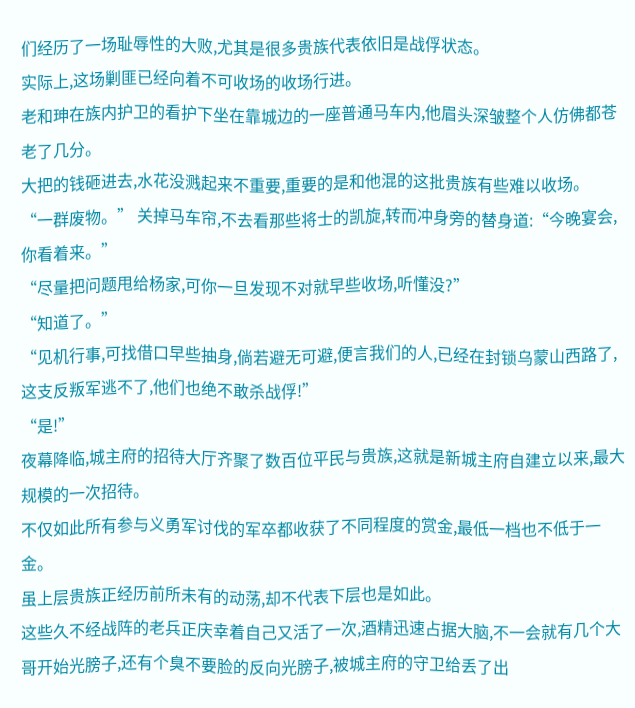们经历了一场耻辱性的大败,尤其是很多贵族代表依旧是战俘状态。
实际上,这场剿匪已经向着不可收场的收场行进。
老和珅在族内护卫的看护下坐在靠城边的一座普通马车内,他眉头深皱整个人仿佛都苍老了几分。
大把的钱砸进去,水花没溅起来不重要,重要的是和他混的这批贵族有些难以收场。
“一群废物。” 关掉马车帘,不去看那些将士的凯旋,转而冲身旁的替身道:“今晚宴会,你看着来。”
“尽量把问题甩给杨家,可你一旦发现不对就早些收场,听懂没?”
“知道了。”
“见机行事,可找借口早些抽身,倘若避无可避,便言我们的人,已经在封锁乌蒙山西路了,这支反叛军逃不了,他们也绝不敢杀战俘!”
“是!”
夜幕降临,城主府的招待大厅齐聚了数百位平民与贵族,这就是新城主府自建立以来,最大规模的一次招待。
不仅如此所有参与义勇军讨伐的军卒都收获了不同程度的赏金,最低一档也不低于一金。
虽上层贵族正经历前所未有的动荡,却不代表下层也是如此。
这些久不经战阵的老兵正庆幸着自己又活了一次,酒精迅速占据大脑,不一会就有几个大哥开始光膀子,还有个臭不要脸的反向光膀子,被城主府的守卫给丢了出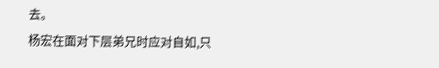去。
杨宏在面对下层弟兄时应对自如,只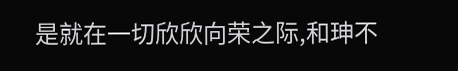是就在一切欣欣向荣之际,和珅不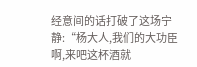经意间的话打破了这场宁静:“杨大人,我们的大功臣啊,来吧这杯酒就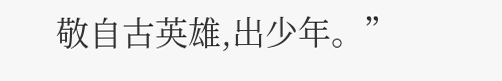敬自古英雄,出少年。”